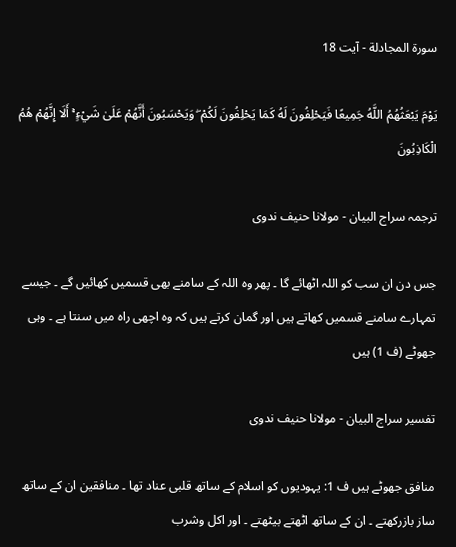سورة المجادلة - آیت 18

يَوْمَ يَبْعَثُهُمُ اللَّهُ جَمِيعًا فَيَحْلِفُونَ لَهُ كَمَا يَحْلِفُونَ لَكُمْ ۖ وَيَحْسَبُونَ أَنَّهُمْ عَلَىٰ شَيْءٍ ۚ أَلَا إِنَّهُمْ هُمُ الْكَاذِبُونَ

ترجمہ سراج البیان - مولانا حنیف ندوی

جس دن ان سب کو اللہ اٹھائے گا ۔ پھر وہ اللہ کے سامنے بھی قسمیں کھائیں گے ۔ جیسے تمہارے سامنے قسمیں کھاتے ہیں اور گمان کرتے ہیں کہ وہ اچھی راہ میں سنتا ہے ۔ وہی جھوٹے (ف 1) ہیں

تفسیر سراج البیان - مولانا حنیف ندوی

منافق جھوٹے ہیں ف 1: یہودیوں کو اسلام کے ساتھ قلبی عناد تھا ۔ منافقین ان کے ساتھ ساز بازرکھتے ۔ ان کے ساتھ اٹھتے بیٹھتے ۔ اور اکل وشرب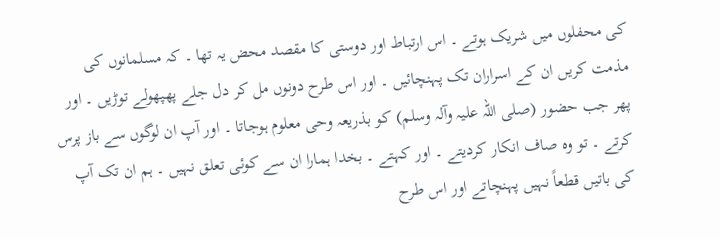کی محفلوں میں شریک ہوتے ۔ اس ارتباط اور دوستی کا مقصد محض یہ تھا ۔ کہ مسلمانوں کی مذمت کریں ان کے اسراران تک پہنچائیں ۔ اور اس طرح دونوں مل کر دل جلے پھپھولے توڑیں ۔ اور پھر جب حضور (صلی اللہ علیہ وآلہ وسلم) کو بذریعہ وحی معلوم ہوجاتا ۔ اور آپ ان لوگوں سے باز پرس کرتے ۔ تو وہ صاف انکار کردیتے ۔ اور کہتے ۔ بخدا ہمارا ان سے کوئی تعلق نہیں ۔ ہم ان تک آپ کی باتیں قطعاً نہیں پہنچاتے اور اس طرح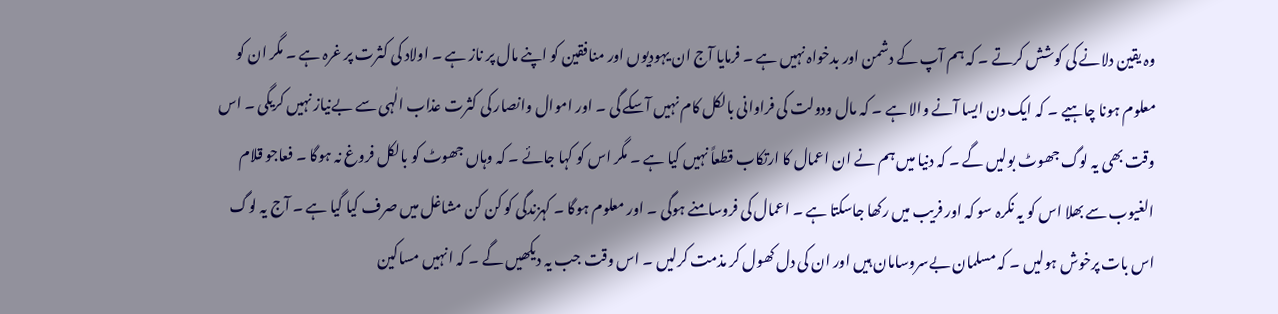وہ یقین دلانے کی کوشش کرتے ۔ کہ ہم آپ کے دشمن اور بدخواہ نہیں ہے ۔ فرمایا آج ان یہودیوں اور منافقین کو اپنے مال پر ناز ہے ۔ اولاد کی کثرت پر غرہ ہے ۔ مگر ان کو معلوم ہونا چاہیے ۔ کہ ایک دن ایسا آنے والا ہے ۔ کہ مال ودولت کی فراوانی بالکل کام نہیں آسکے گی ۔ اور اموال وانصار کی کثرت عذاب الٰہی سے بےنیاز نہیں کریگی ۔ اس وقت بھی یہ لوگ جھوٹ بولیں گے ۔ کہ دنیا میں ہم نے ان اعمال کا ارتکاب قطعاً نہیں کیا ہے ۔ مگر اس کو کہا جائے ۔ کہ وہاں جھوٹ کو بالکل فروغ نہ ہوگا ۔ فعاجو قلام الغیوب سے بھلا اس کو یہ نکرہ سو کہ اور فریب میں رکھا جاسکتا ہے ۔ اعمال کی فروسامنے ہوگی ۔ اور معلوم ہوگا ۔ کہزندگی کو کن کن مشاغل میں صرف کیا گیا ہے ۔ آج یہ لوگ اس بات پرخوش ہولیں ۔ کہ مسلمان بےسروسامان ہیں اور ان کی دل کھول کر مذمت کرلیں ۔ اس وقت جب یہ دیکھیں گے ۔ کہ انہیں مساکین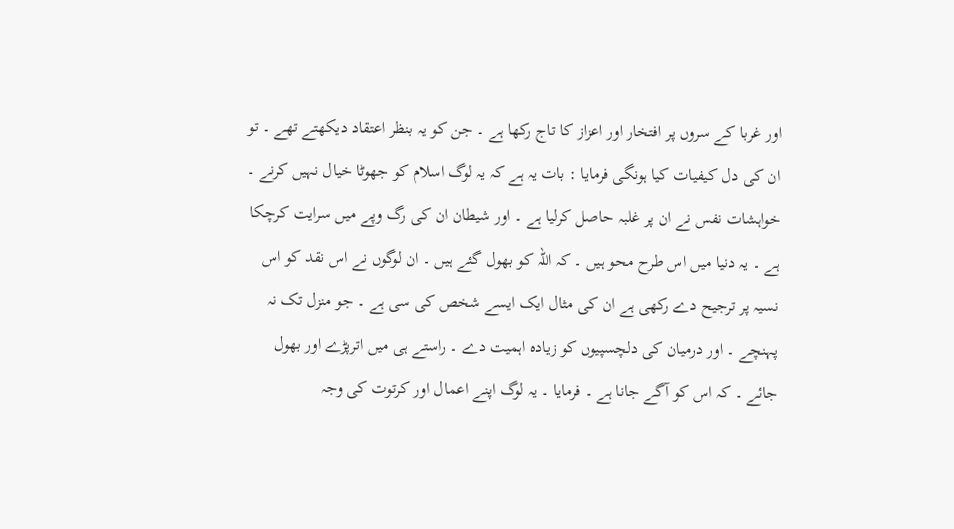اور غربا کے سروں پر افتخار اور اعزاز کا تاج رکھا ہے ۔ جن کو یہ بنظر اعتقاد دیکھتے تھے ۔ تو ان کی دل کیفیات کیا ہونگی فرمایا : بات یہ ہے کہ یہ لوگ اسلام کو جھوٹا خیال نہیں کرنے ۔ خواہشات نفس نے ان پر غلبہ حاصل کرلیا ہے ۔ اور شیطان ان کی رگ وپے میں سرایت کرچکا ہے ۔ یہ دنیا میں اس طرح محو ہیں ۔ کہ اللہ کو بھول گئے ہیں ۔ ان لوگوں نے اس نقد کو اس نسیہ پر ترجیح دے رکھی ہے ان کی مثال ایک ایسے شخص کی سی ہے ۔ جو منزل تک نہ پہنچے ۔ اور درمیان کی دلچسپیوں کو زیادہ اہمیت دے ۔ راستے ہی میں اترپڑے اور بھول جائے ۔ کہ اس کو آگے جانا ہے ۔ فرمایا ۔ یہ لوگ اپنے اعمال اور کرتوت کی وجہ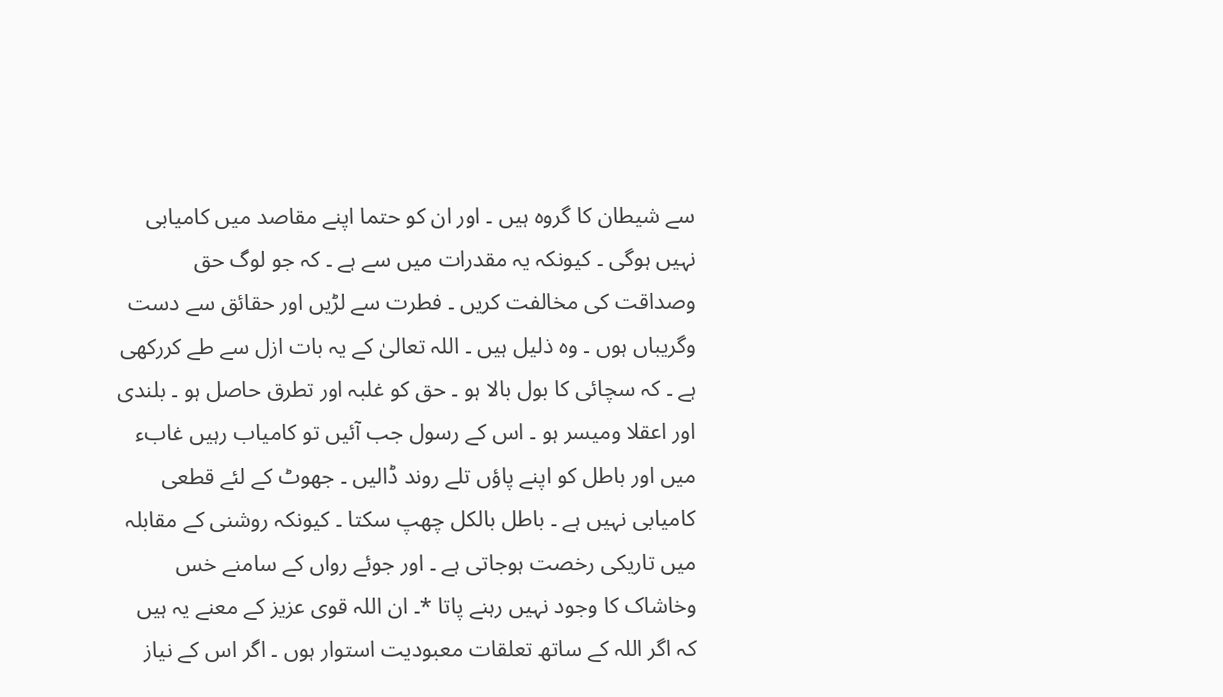سے شیطان کا گروہ ہیں ۔ اور ان کو حتما اپنے مقاصد میں کامیابی نہیں ہوگی ۔ کیونکہ یہ مقدرات میں سے ہے ۔ کہ جو لوگ حق وصداقت کی مخالفت کریں ۔ فطرت سے لڑیں اور حقائق سے دست وگریباں ہوں ۔ وہ ذلیل ہیں ۔ اللہ تعالیٰ کے یہ بات ازل سے طے کررکھی ہے ۔ کہ سچائی کا بول بالا ہو ۔ حق کو غلبہ اور تطرق حاصل ہو ۔ بلندی اور اعقلا ومیسر ہو ۔ اس کے رسول جب آئیں تو کامیاب رہیں غابء میں اور باطل کو اپنے پاؤں تلے روند ڈالیں ۔ جھوٹ کے لئے قطعی کامیابی نہیں ہے ۔ باطل بالکل چھپ سکتا ۔ کیونکہ روشنی کے مقابلہ میں تاریکی رخصت ہوجاتی ہے ۔ اور جوئے رواں کے سامنے خس وخاشاک کا وجود نہیں رہنے پاتا *۔ ان اللہ قوی عزیز کے معنے یہ ہیں کہ اگر اللہ کے ساتھ تعلقات معبودیت استوار ہوں ۔ اگر اس کے نیاز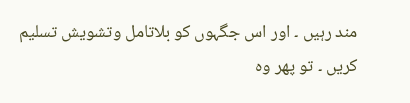مند رہیں ۔ اور اس جگہوں کو بلاتامل وتشویش تسلیم کریں ۔ تو پھر وہ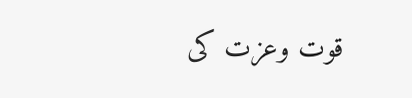قوت وعزت کی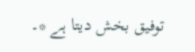توفیق بخش دیتا ہے *۔